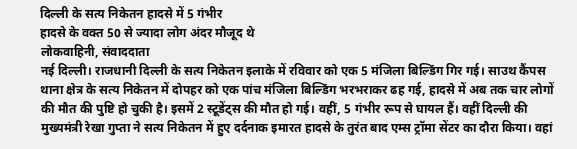दिल्ली के सत्य निकेतन हादसे में 5 गंभीर
हादसे के वक्त 50 से ज्यादा लोग अंदर मौजूद थे
लोकवाहिनी, संवाददाता
नई दिल्ली। राजधानी दिल्ली के सत्य निकेतन इलाके में रविवार को एक 5 मंजिला बिल्डिंग गिर गई। साउथ कैंपस थाना क्षेत्र के सत्य निकेतन में दोपहर को एक पांच मंजिला बिल्डिंग भरभराकर ढह गई, हादसे में अब तक चार लोगों की मौत की पुष्टि हो चुकी है। इसमें 2 स्टूडेंट्स की मौत हो गई। वहीं, 5 गंभीर रूप से घायल हैं। वहीं दिल्ली की मुख्यमंत्री रेखा गुप्ता ने सत्य निकेतन में हुए दर्दनाक इमारत हादसे के तुरंत बाद एम्स ट्रॉमा सेंटर का दौरा किया। वहां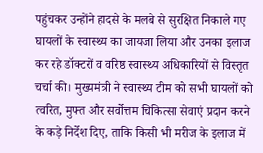पहुंचकर उन्होंने हादसे के मलबे से सुरक्षित निकाले गए घायलों के स्वास्थ्य का जायजा लिया और उनका इलाज कर रहे डॉक्टरों व वरिष्ठ स्वास्थ्य अधिकारियों से विस्तृत चर्चा की। मुख्यमंत्री ने स्वास्थ्य टीम को सभी घायलों को त्वरित, मुफ्त और सर्वोत्तम चिकित्सा सेवाएं प्रदान करने के कड़े निर्देश दिए, ताकि किसी भी मरीज के इलाज में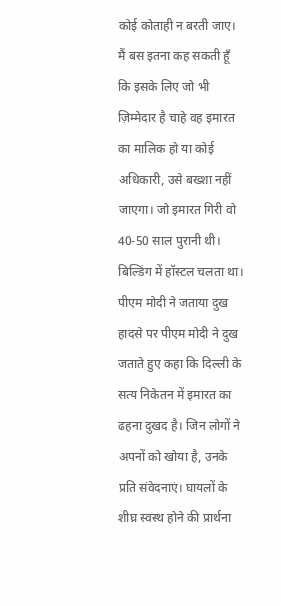कोई कोताही न बरती जाए। मैं बस इतना कह सकती हूँ कि इसके लिए जो भी ज़िम्मेदार है चाहे वह इमारत का मालिक हो या कोई अधिकारी, उसे बख्शा नहीं जाएगा। जो इमारत गिरी वो 40-50 साल पुरानी थी। बिल्डिंग में हॉस्टल चलता था।
पीएम मोदी ने जताया दुख
हादसे पर पीएम मोदी ने दुख जताते हुए कहा कि दिल्ली के सत्य निकेतन में इमारत का ढहना दुखद है। जिन लोगों ने अपनों को खोया है, उनके प्रति संवेदनाएं। घायलों के शीघ्र स्वस्थ होने की प्रार्थना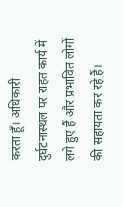करता हूँ। अधिकारी दुर्घटनास्थल पर राहत कार्य में लगे हुए हैं और प्रभावित लोगों की सहायता कर रहे हैं।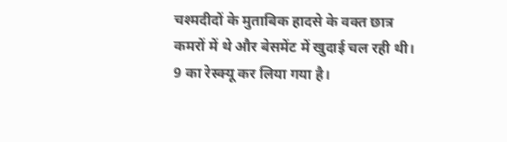चश्मदीदों के मुताबिक हादसे के वक्त छात्र कमरों में थे और बेसमेंट में खुदाई चल रही थी। 9 का रेस्क्यू कर लिया गया है।